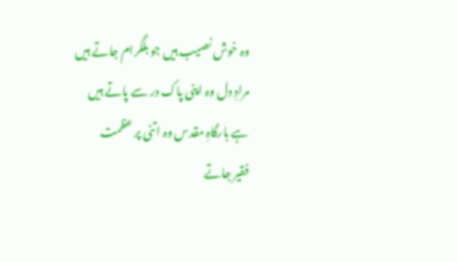وہ خوش نصیب ہیں جو بلگرام جاتے ہیں
مرادِ دل وہ اپنی پاک در سے پاتے ہیں
ہے بارگاہِ مقدس وہ اتنی پر عظمت
فقیر جاتے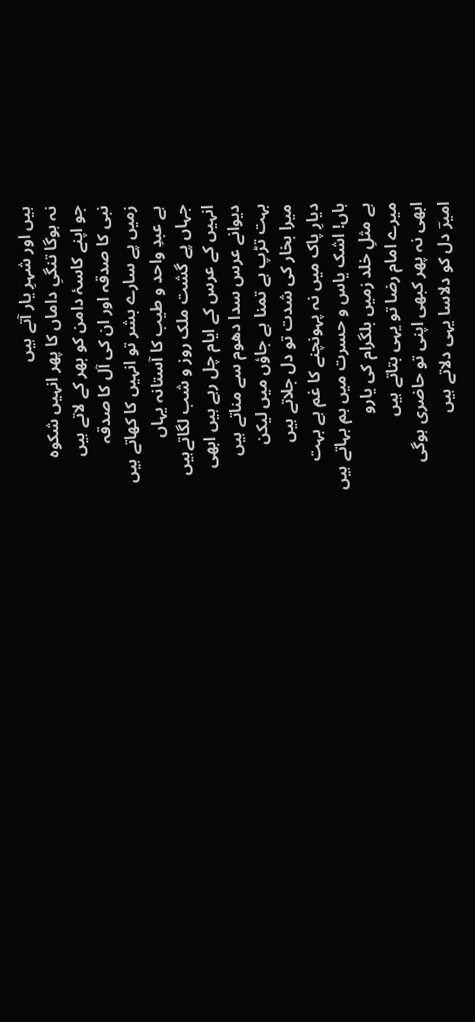ہیں اور شہرِ یار آتے ہیں
نہ ہوگا تنگیِ داماں کا پھر انہیں شکوہ
جو اپنے کاسۂ دامن کو بھر کے لاتے ہیں
نبی کا صدقہ اور ان کی آل کا صدقہ
زمیں پے سارے بشر تو انہیں کا کھاتے ہیں
ہے عبدِ واحد و طیب کا آستانہ یہاں
جہاں پے گشت ملک روز و شب لگاتےہیں
انہیں کے عرس کے ایام چل رہے ہیں ابھی
دیوانے عرس سدا دھوم سے مناتے ہیں
بہت تڑپ ہے تمنا ہے جاؤں میں لیکن
میرا بخار کی شدت تو دل جلاتے ہیں
دیارِ پاک میں نہ پہونچنے کا غم ہے بہت
ہاں! اشک یاس و حسرت میں ہم بہاتے ہیں
ہے مثلِ خلد زمیں بلگرام کی یارو
میرے امام رضا تو یہی بتاتے ہیں
ابھی نہ پھر کبھی اپنی تو حاضری ہوگی
امیرؔ دل کو دلاسا یہی دلاتے ہیں